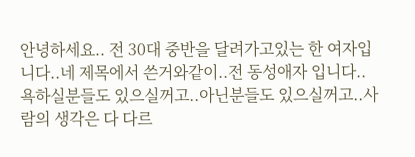안녕하세요.. 전 30대 중반을 달려가고있는 한 여자입니다..네 제목에서 쓴거와같이..전 동성애자 입니다.. 욕하실분들도 있으실꺼고..아닌분들도 있으실꺼고..사람의 생각은 다 다르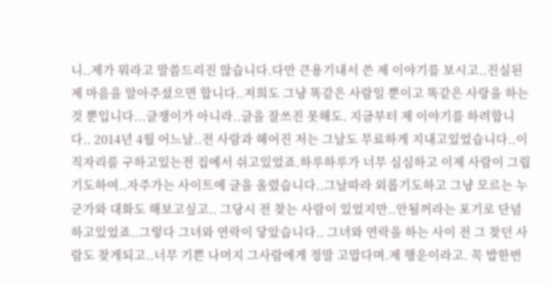니..제가 뭐라고 말씀드리진 않습니다.다만 큰용기내서 쓴 제 이야기를 보시고..진실된 제 마음을 알아주셨으면 합니다..저희도 그냥 똑같은 사람일 뿐이고 똑같은 사랑을 하는것 뿐입니다...글쟁이가 아니라..글을 잘쓰진 못해도. 지금부터 제 이야기를 하려합니다.. 2014년 4월 어느날..전 사람과 헤어진 저는 그날도 무료하게 지내고있었습니다..이직자리를 구하고있는전 집에서 쉬고있었죠.하루하루가 너무 심심하고 이제 사람이 그립기도하여..자주가는 사이트에 글을 올렸습니다..그날따라 외롭기도하고 그냥 모르는 누군가와 대화도 해보고싶고.. 그당시 전 찾는 사람이 있었지만..안될꺼라는 포기로 단념하고있었죠..그렇다 그녀와 연락이 닿았습니다.. 그녀와 연락을 하는 사이 전 그 찾던 사람도 찾게되고..너무 기쁜 나머지 그사람에게 정말 고맙다며.제 행운이라고. 꼭 밥한번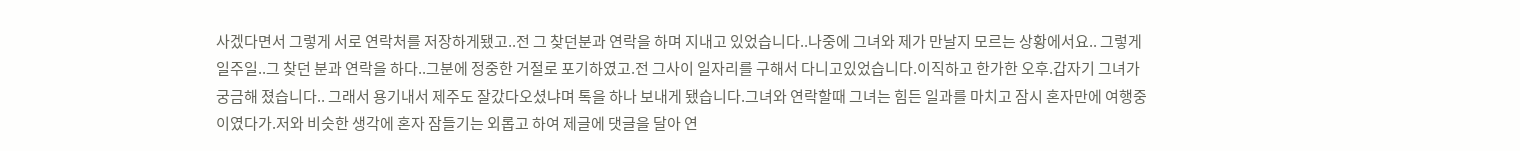사겠다면서 그렇게 서로 연락처를 저장하게됐고..전 그 찾던분과 연락을 하며 지내고 있었습니다..나중에 그녀와 제가 만날지 모르는 상황에서요.. 그렇게 일주일..그 찾던 분과 연락을 하다..그분에 정중한 거절로 포기하였고.전 그사이 일자리를 구해서 다니고있었습니다.이직하고 한가한 오후.갑자기 그녀가 궁금해 졌습니다.. 그래서 용기내서 제주도 잘갔다오셨냐며 톡을 하나 보내게 됐습니다.그녀와 연락할때 그녀는 힘든 일과를 마치고 잠시 혼자만에 여행중이였다가.저와 비슷한 생각에 혼자 잠들기는 외롭고 하여 제글에 댓글을 달아 연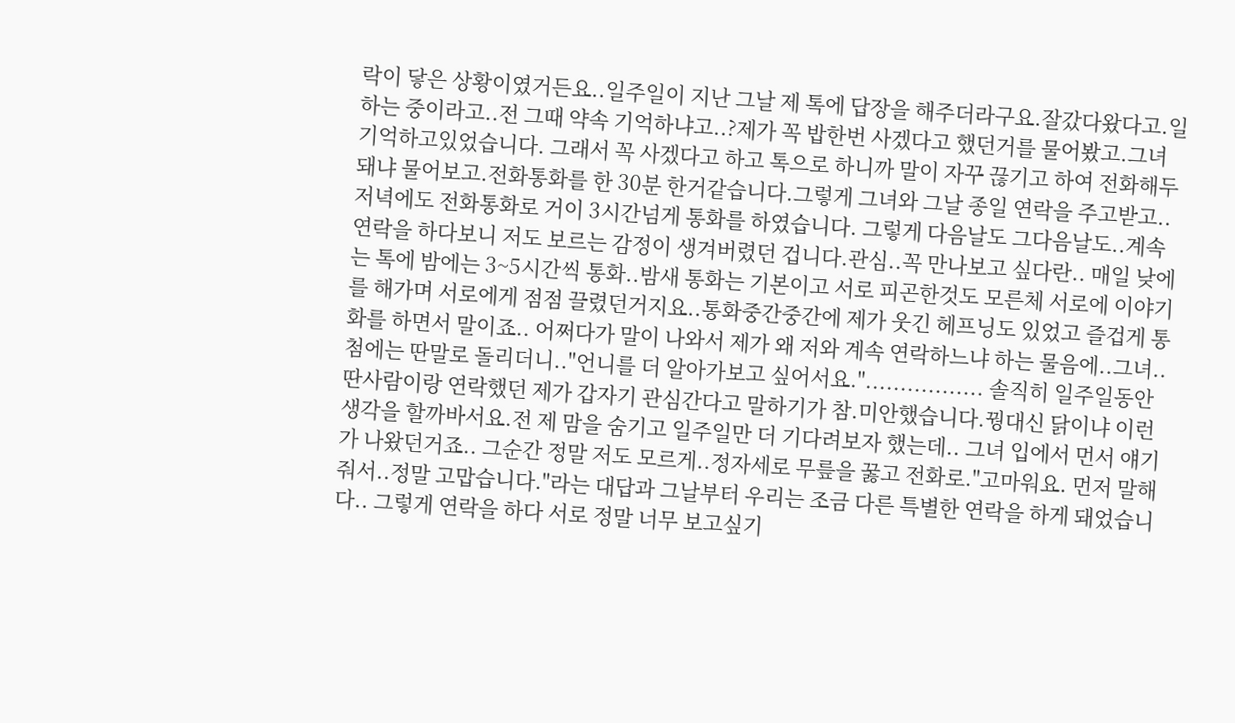락이 닿은 상황이였거든요..일주일이 지난 그날 제 톡에 답장을 해주더라구요.잘갔다왔다고.일하는 중이라고..전 그때 약속 기억하냐고..?제가 꼭 밥한번 사겠다고 했던거를 물어봤고.그녀 기억하고있었습니다. 그래서 꼭 사겠다고 하고 톡으로 하니까 말이 자꾸 끊기고 하여 전화해두 돼냐 물어보고.전화통화를 한 30분 한거같습니다.그렇게 그녀와 그날 종일 연락을 주고받고..저녁에도 전화통화로 거이 3시간넘게 통화를 하였습니다. 그렇게 다음날도 그다음날도..계속 연락을 하다보니 저도 보르는 감정이 생겨버렸던 겁니다.관심..꼭 만나보고 싶다란.. 매일 낮에는 톡에 밤에는 3~5시간씩 통화..밤새 통화는 기본이고 서로 피곤한것도 모른체 서로에 이야기를 해가며 서로에게 점점 끌렸던거지요..통화중간중간에 제가 웃긴 헤프닝도 있었고 즐겁게 통화를 하면서 말이죠.. 어쩌다가 말이 나와서 제가 왜 저와 계속 연락하느냐 하는 물음에..그녀..첨에는 딴말로 돌리더니.."언니를 더 알아가보고 싶어서요."................. 솔직히 일주일동안 딴사람이랑 연락했던 제가 갑자기 관심간다고 말하기가 참.미안했습니다.꿩대신 닭이냐 이런 생각을 할까바서요.전 제 맘을 숨기고 일주일만 더 기다려보자 했는데.. 그녀 입에서 먼서 얘기가 나왔던거죠.. 그순간 정말 저도 모르게..정자세로 무릎을 꿇고 전화로."고마워요. 먼저 말해줘서..정말 고맙습니다."라는 대답과 그날부터 우리는 조금 다른 특별한 연락을 하게 돼었습니다.. 그렇게 연락을 하다 서로 정말 너무 보고싶기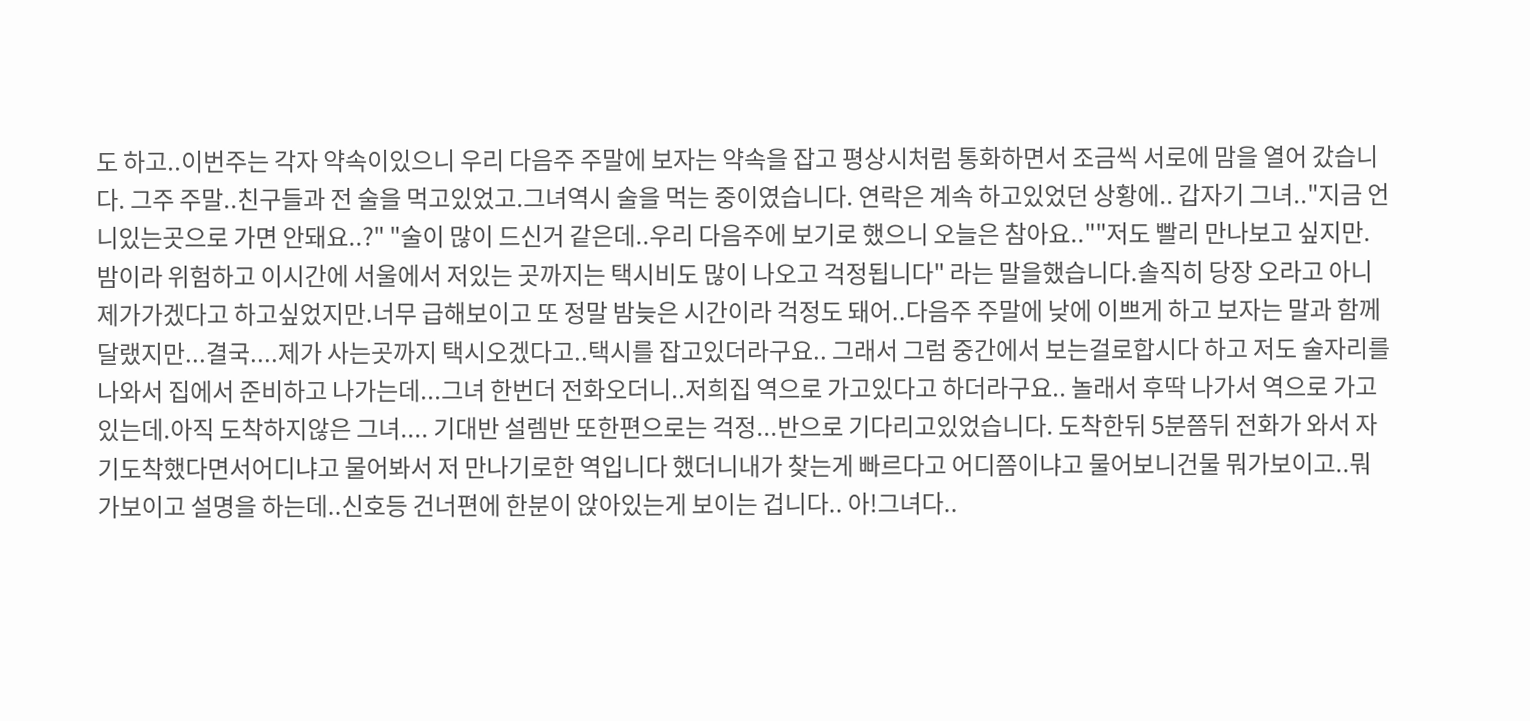도 하고..이번주는 각자 약속이있으니 우리 다음주 주말에 보자는 약속을 잡고 평상시처럼 통화하면서 조금씩 서로에 맘을 열어 갔습니다. 그주 주말..친구들과 전 술을 먹고있었고.그녀역시 술을 먹는 중이였습니다. 연락은 계속 하고있었던 상황에.. 갑자기 그녀.."지금 언니있는곳으로 가면 안돼요..?" "술이 많이 드신거 같은데..우리 다음주에 보기로 했으니 오늘은 참아요..""저도 빨리 만나보고 싶지만. 밤이라 위험하고 이시간에 서울에서 저있는 곳까지는 택시비도 많이 나오고 걱정됩니다" 라는 말을했습니다.솔직히 당장 오라고 아니 제가가겠다고 하고싶었지만.너무 급해보이고 또 정말 밤늦은 시간이라 걱정도 돼어..다음주 주말에 낮에 이쁘게 하고 보자는 말과 함께 달랬지만...결국....제가 사는곳까지 택시오겠다고..택시를 잡고있더라구요.. 그래서 그럼 중간에서 보는걸로합시다 하고 저도 술자리를 나와서 집에서 준비하고 나가는데...그녀 한번더 전화오더니..저희집 역으로 가고있다고 하더라구요.. 놀래서 후딱 나가서 역으로 가고있는데.아직 도착하지않은 그녀.... 기대반 설렘반 또한편으로는 걱정...반으로 기다리고있었습니다. 도착한뒤 5분쯤뒤 전화가 와서 자기도착했다면서어디냐고 물어봐서 저 만나기로한 역입니다 했더니내가 찾는게 빠르다고 어디쯤이냐고 물어보니건물 뭐가보이고..뭐가보이고 설명을 하는데..신호등 건너편에 한분이 앉아있는게 보이는 겁니다.. 아!그녀다..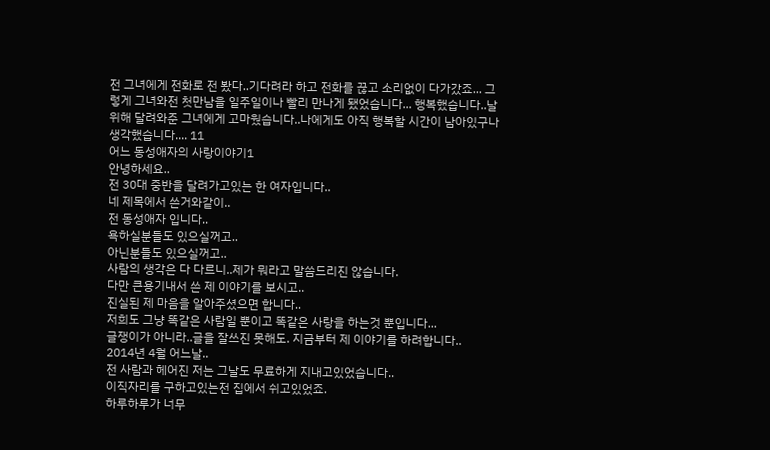전 그녀에게 전화로 전 봤다..기다려라 하고 전화를 끊고 소리없이 다가갔죠... 그렇게 그녀와전 첫만남을 일주일이나 빨리 만나게 됐었습니다... 행복했습니다..날위해 달려와준 그녀에게 고마웠습니다..나에게도 아직 행복할 시간이 남아있구나 생각했습니다.... 11
어느 동성애자의 사랑이야기1
안녕하세요..
전 30대 중반을 달려가고있는 한 여자입니다..
네 제목에서 쓴거와같이..
전 동성애자 입니다..
욕하실분들도 있으실꺼고..
아닌분들도 있으실꺼고..
사람의 생각은 다 다르니..제가 뭐라고 말씀드리진 않습니다.
다만 큰용기내서 쓴 제 이야기를 보시고..
진실된 제 마음을 알아주셨으면 합니다..
저희도 그냥 똑같은 사람일 뿐이고 똑같은 사랑을 하는것 뿐입니다...
글쟁이가 아니라..글을 잘쓰진 못해도. 지금부터 제 이야기를 하려합니다..
2014년 4월 어느날..
전 사람과 헤어진 저는 그날도 무료하게 지내고있었습니다..
이직자리를 구하고있는전 집에서 쉬고있었죠.
하루하루가 너무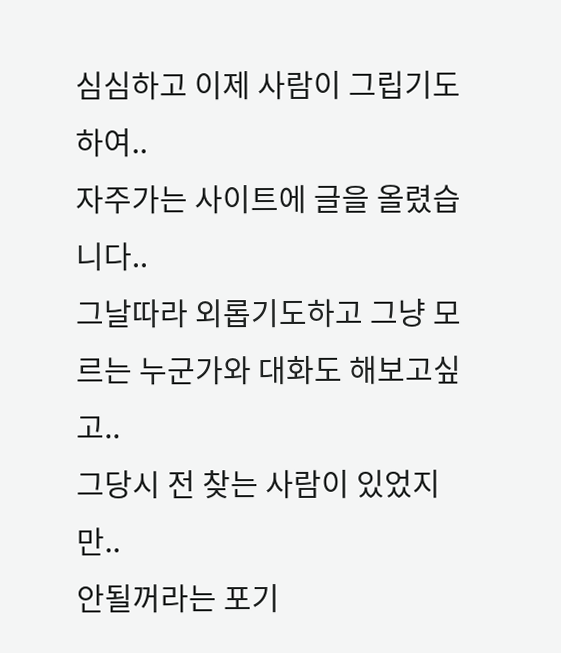심심하고 이제 사람이 그립기도하여..
자주가는 사이트에 글을 올렸습니다..
그날따라 외롭기도하고 그냥 모르는 누군가와 대화도 해보고싶고..
그당시 전 찾는 사람이 있었지만..
안될꺼라는 포기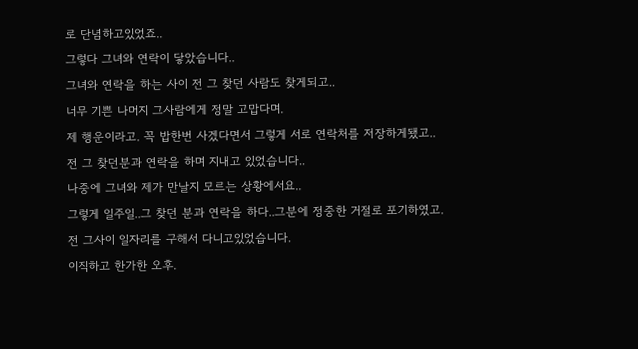로 단념하고있었죠..
그렇다 그녀와 연락이 닿았습니다..
그녀와 연락을 하는 사이 전 그 찾던 사람도 찾게되고..
너무 기쁜 나머지 그사람에게 정말 고맙다며.
제 행운이라고. 꼭 밥한번 사겠다면서 그렇게 서로 연락처를 저장하게됐고..
전 그 찾던분과 연락을 하며 지내고 있었습니다..
나중에 그녀와 제가 만날지 모르는 상황에서요..
그렇게 일주일..그 찾던 분과 연락을 하다..그분에 정중한 거절로 포기하였고.
전 그사이 일자리를 구해서 다니고있었습니다.
이직하고 한가한 오후.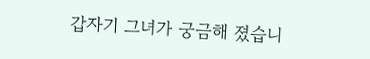갑자기 그녀가 궁금해 졌습니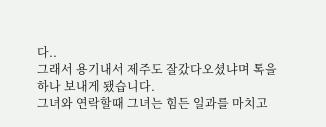다..
그래서 용기내서 제주도 잘갔다오셨냐며 톡을 하나 보내게 됐습니다.
그녀와 연락할때 그녀는 힘든 일과를 마치고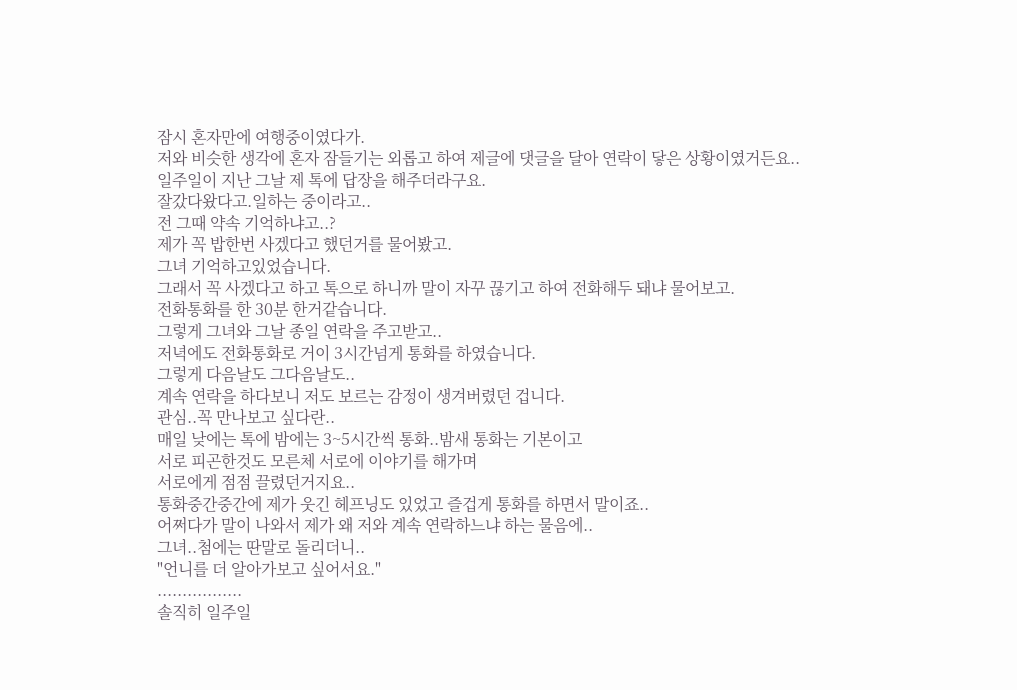잠시 혼자만에 여행중이였다가.
저와 비슷한 생각에 혼자 잠들기는 외롭고 하여 제글에 댓글을 달아 연락이 닿은 상황이였거든요..
일주일이 지난 그날 제 톡에 답장을 해주더라구요.
잘갔다왔다고.일하는 중이라고..
전 그때 약속 기억하냐고..?
제가 꼭 밥한번 사겠다고 했던거를 물어봤고.
그녀 기억하고있었습니다.
그래서 꼭 사겠다고 하고 톡으로 하니까 말이 자꾸 끊기고 하여 전화해두 돼냐 물어보고.
전화통화를 한 30분 한거같습니다.
그렇게 그녀와 그날 종일 연락을 주고받고..
저녁에도 전화통화로 거이 3시간넘게 통화를 하였습니다.
그렇게 다음날도 그다음날도..
계속 연락을 하다보니 저도 보르는 감정이 생겨버렸던 겁니다.
관심..꼭 만나보고 싶다란..
매일 낮에는 톡에 밤에는 3~5시간씩 통화..밤새 통화는 기본이고
서로 피곤한것도 모른체 서로에 이야기를 해가며
서로에게 점점 끌렸던거지요..
통화중간중간에 제가 웃긴 헤프닝도 있었고 즐겁게 통화를 하면서 말이죠..
어쩌다가 말이 나와서 제가 왜 저와 계속 연락하느냐 하는 물음에..
그녀..첨에는 딴말로 돌리더니..
"언니를 더 알아가보고 싶어서요."
.................
솔직히 일주일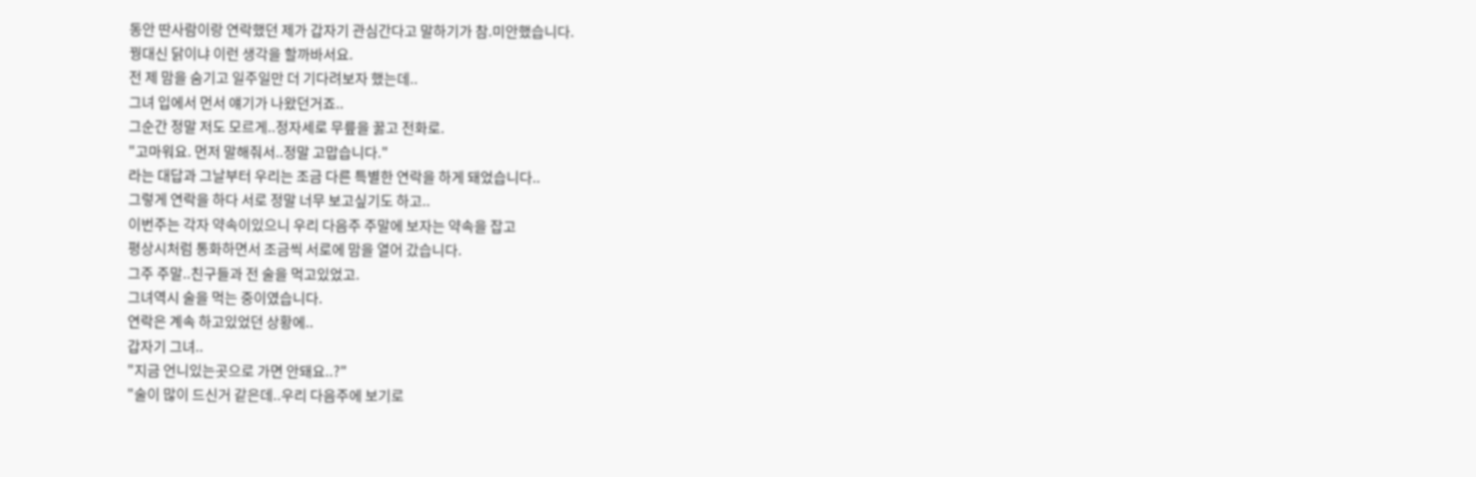동안 딴사람이랑 연락했던 제가 갑자기 관심간다고 말하기가 참.미안했습니다.
꿩대신 닭이냐 이런 생각을 할까바서요.
전 제 맘을 숨기고 일주일만 더 기다려보자 했는데..
그녀 입에서 먼서 얘기가 나왔던거죠..
그순간 정말 저도 모르게..정자세로 무릎을 꿇고 전화로.
"고마워요. 먼저 말해줘서..정말 고맙습니다."
라는 대답과 그날부터 우리는 조금 다른 특별한 연락을 하게 돼었습니다..
그렇게 연락을 하다 서로 정말 너무 보고싶기도 하고..
이번주는 각자 약속이있으니 우리 다음주 주말에 보자는 약속을 잡고
평상시처럼 통화하면서 조금씩 서로에 맘을 열어 갔습니다.
그주 주말..친구들과 전 술을 먹고있었고.
그녀역시 술을 먹는 중이였습니다.
연락은 계속 하고있었던 상황에..
갑자기 그녀..
"지금 언니있는곳으로 가면 안돼요..?"
"술이 많이 드신거 같은데..우리 다음주에 보기로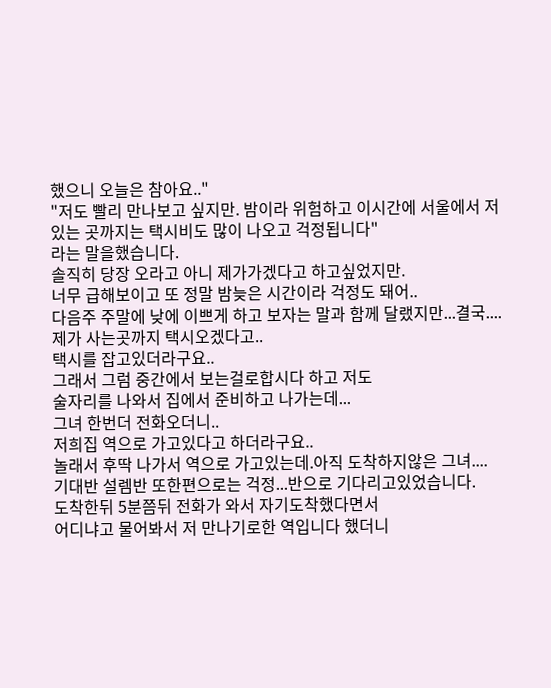했으니 오늘은 참아요.."
"저도 빨리 만나보고 싶지만. 밤이라 위험하고 이시간에 서울에서 저있는 곳까지는 택시비도 많이 나오고 걱정됩니다"
라는 말을했습니다.
솔직히 당장 오라고 아니 제가가겠다고 하고싶었지만.
너무 급해보이고 또 정말 밤늦은 시간이라 걱정도 돼어..
다음주 주말에 낮에 이쁘게 하고 보자는 말과 함께 달랬지만...결국....
제가 사는곳까지 택시오겠다고..
택시를 잡고있더라구요..
그래서 그럼 중간에서 보는걸로합시다 하고 저도
술자리를 나와서 집에서 준비하고 나가는데...
그녀 한번더 전화오더니..
저희집 역으로 가고있다고 하더라구요..
놀래서 후딱 나가서 역으로 가고있는데.아직 도착하지않은 그녀....
기대반 설렘반 또한편으로는 걱정...반으로 기다리고있었습니다.
도착한뒤 5분쯤뒤 전화가 와서 자기도착했다면서
어디냐고 물어봐서 저 만나기로한 역입니다 했더니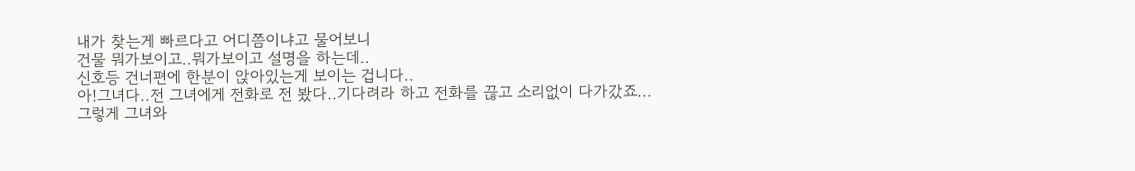내가 찾는게 빠르다고 어디쯤이냐고 물어보니
건물 뭐가보이고..뭐가보이고 설명을 하는데..
신호등 건너편에 한분이 앉아있는게 보이는 겁니다..
아!그녀다..전 그녀에게 전화로 전 봤다..기다려라 하고 전화를 끊고 소리없이 다가갔죠...
그렇게 그녀와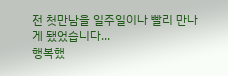전 첫만남을 일주일이나 빨리 만나게 됐었습니다...
행복했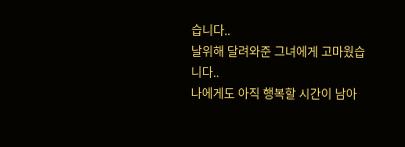습니다..
날위해 달려와준 그녀에게 고마웠습니다..
나에게도 아직 행복할 시간이 남아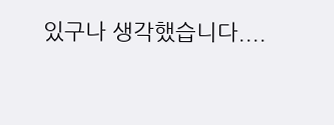있구나 생각했습니다....